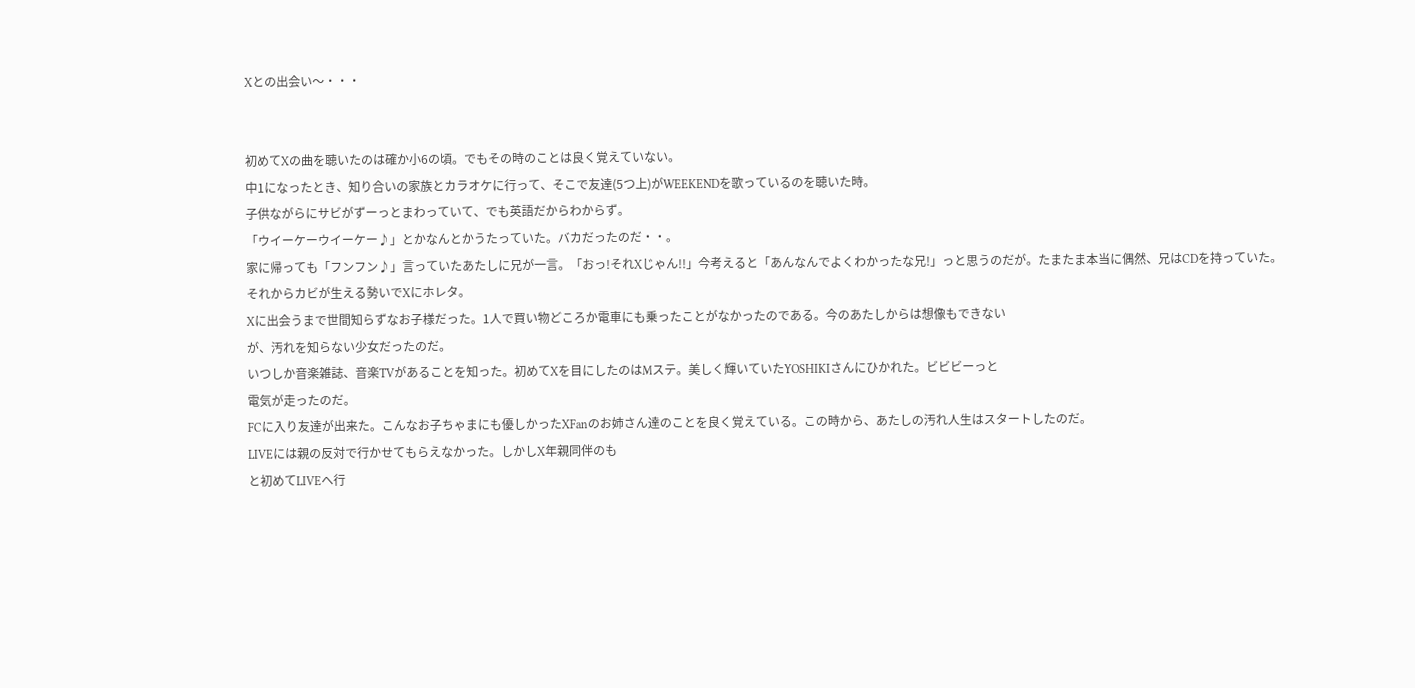Xとの出会い〜・・・


初めてXの曲を聴いたのは確か小6の頃。でもその時のことは良く覚えていない。
中1になったとき、知り合いの家族とカラオケに行って、そこで友達(5つ上)がWEEKENDを歌っているのを聴いた時。
子供ながらにサビがずーっとまわっていて、でも英語だからわからず。
「ウイーケーウイーケー♪」とかなんとかうたっていた。バカだったのだ・・。
家に帰っても「フンフン♪」言っていたあたしに兄が一言。「おっ!それXじゃん!!」今考えると「あんなんでよくわかったな兄!」っと思うのだが。たまたま本当に偶然、兄はCDを持っていた。
それからカビが生える勢いでXにホレタ。
Xに出会うまで世間知らずなお子様だった。1人で買い物どころか電車にも乗ったことがなかったのである。今のあたしからは想像もできない
が、汚れを知らない少女だったのだ。
いつしか音楽雑誌、音楽TVがあることを知った。初めてXを目にしたのはMステ。美しく輝いていたYOSHIKIさんにひかれた。ビビビーっと
電気が走ったのだ。
FCに入り友達が出来た。こんなお子ちゃまにも優しかったXFanのお姉さん達のことを良く覚えている。この時から、あたしの汚れ人生はスタートしたのだ。
LIVEには親の反対で行かせてもらえなかった。しかしX年親同伴のも
と初めてLIVEへ行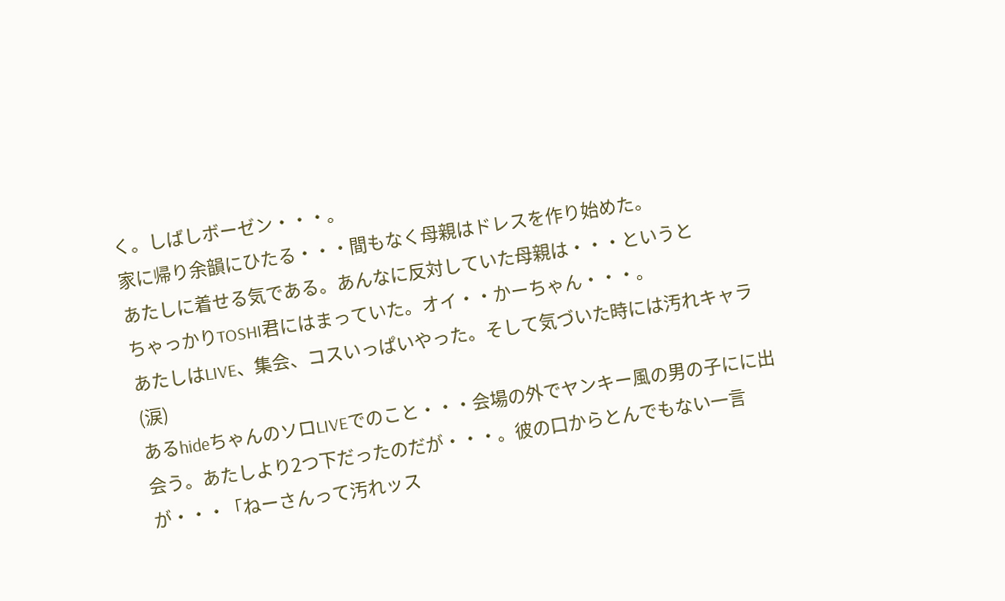く。しばしボーゼン・・・。
家に帰り余韻にひたる・・・間もなく母親はドレスを作り始めた。
あたしに着せる気である。あんなに反対していた母親は・・・というと
ちゃっかりTOSHI君にはまっていた。オイ・・かーちゃん・・・。
あたしはLIVE、集会、コスいっぱいやった。そして気づいた時には汚れキャラ(涙)
あるhideちゃんのソロLIVEでのこと・・・会場の外でヤンキー風の男の子にに出会う。あたしより2つ下だったのだが・・・。彼の口からとんでもない一言が・・・「ねーさんって汚れッス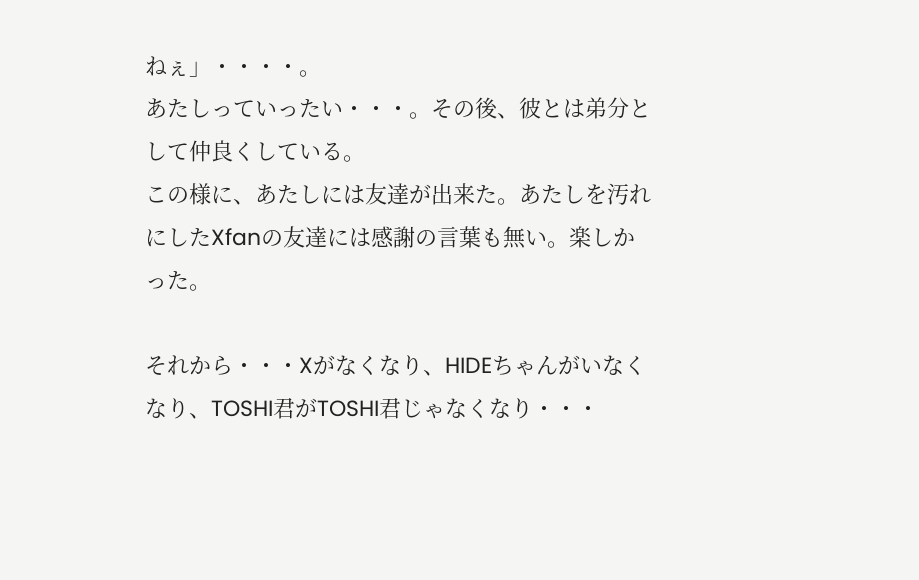ねぇ」・・・・。
あたしっていったい・・・。その後、彼とは弟分として仲良くしている。
この様に、あたしには友達が出来た。あたしを汚れにしたXfanの友達には感謝の言葉も無い。楽しかった。

それから・・・Xがなくなり、HIDEちゃんがいなくなり、TOSHI君がTOSHI君じゃなくなり・・・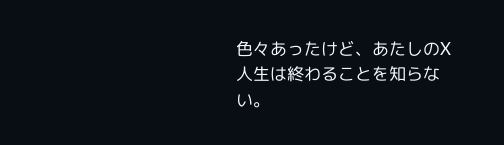色々あったけど、あたしのX人生は終わることを知らない。